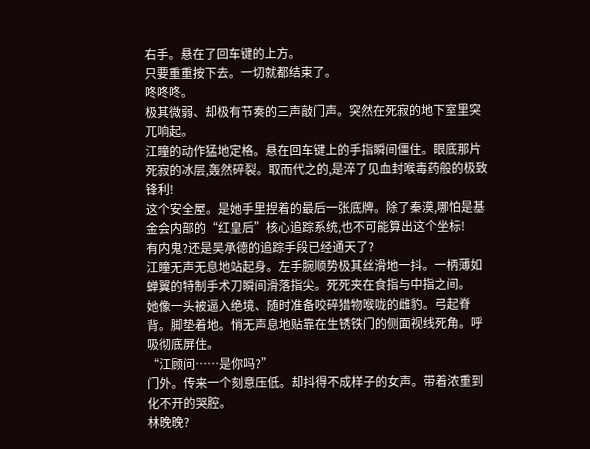右手。悬在了回车键的上方。
只要重重按下去。一切就都结束了。
咚咚咚。
极其微弱、却极有节奏的三声敲门声。突然在死寂的地下室里突兀响起。
江瞳的动作猛地定格。悬在回车键上的手指瞬间僵住。眼底那片死寂的冰层,轰然碎裂。取而代之的,是淬了见血封喉毒药般的极致锋利!
这个安全屋。是她手里捏着的最后一张底牌。除了秦漠,哪怕是基金会内部的“红皇后”核心追踪系统,也不可能算出这个坐标!
有内鬼?还是吴承德的追踪手段已经通天了?
江瞳无声无息地站起身。左手腕顺势极其丝滑地一抖。一柄薄如蝉翼的特制手术刀瞬间滑落指尖。死死夹在食指与中指之间。
她像一头被逼入绝境、随时准备咬碎猎物喉咙的雌豹。弓起脊背。脚垫着地。悄无声息地贴靠在生锈铁门的侧面视线死角。呼吸彻底屏住。
“江顾问……是你吗?”
门外。传来一个刻意压低。却抖得不成样子的女声。带着浓重到化不开的哭腔。
林晚晚?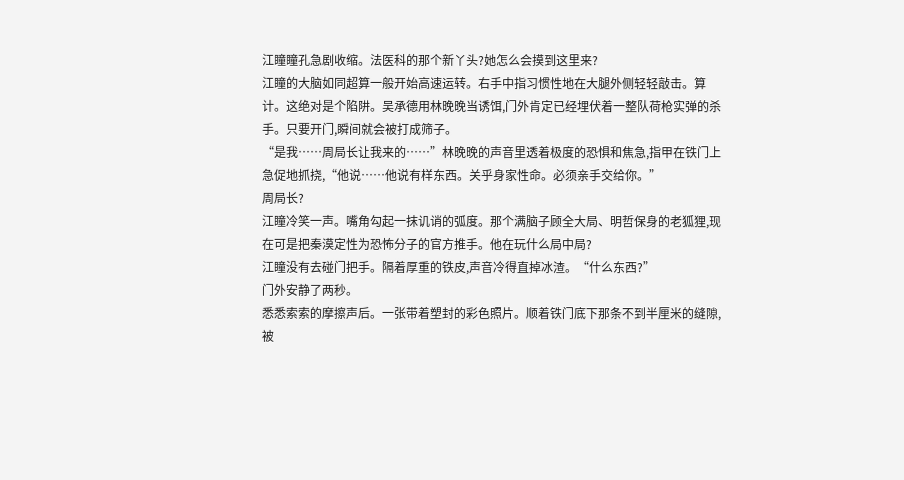江瞳瞳孔急剧收缩。法医科的那个新丫头?她怎么会摸到这里来?
江瞳的大脑如同超算一般开始高速运转。右手中指习惯性地在大腿外侧轻轻敲击。算计。这绝对是个陷阱。吴承德用林晚晚当诱饵,门外肯定已经埋伏着一整队荷枪实弹的杀手。只要开门,瞬间就会被打成筛子。
“是我……周局长让我来的……”林晚晚的声音里透着极度的恐惧和焦急,指甲在铁门上急促地抓挠,“他说……他说有样东西。关乎身家性命。必须亲手交给你。”
周局长?
江瞳冷笑一声。嘴角勾起一抹讥诮的弧度。那个满脑子顾全大局、明哲保身的老狐狸,现在可是把秦漠定性为恐怖分子的官方推手。他在玩什么局中局?
江瞳没有去碰门把手。隔着厚重的铁皮,声音冷得直掉冰渣。“什么东西?”
门外安静了两秒。
悉悉索索的摩擦声后。一张带着塑封的彩色照片。顺着铁门底下那条不到半厘米的缝隙,被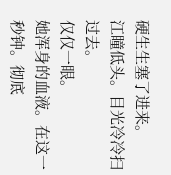硬生生塞了进来。
江瞳低头。目光冷冷扫过去。
仅仅一眼。
她浑身的血液。在这一秒钟。彻底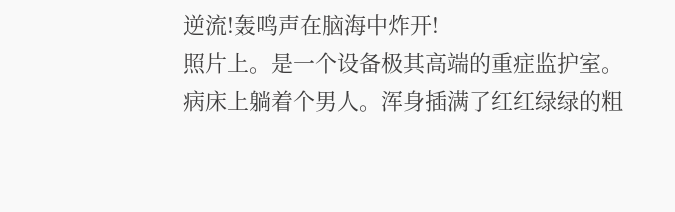逆流!轰鸣声在脑海中炸开!
照片上。是一个设备极其高端的重症监护室。病床上躺着个男人。浑身插满了红红绿绿的粗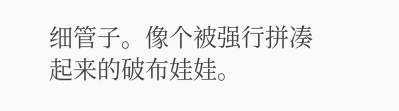细管子。像个被强行拼凑起来的破布娃娃。